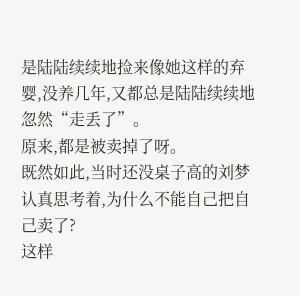是陆陆续续地捡来像她这样的弃婴,没养几年,又都总是陆陆续续地忽然“走丢了”。
原来,都是被卖掉了呀。
既然如此,当时还没桌子高的刘梦认真思考着,为什么不能自己把自己卖了?
这样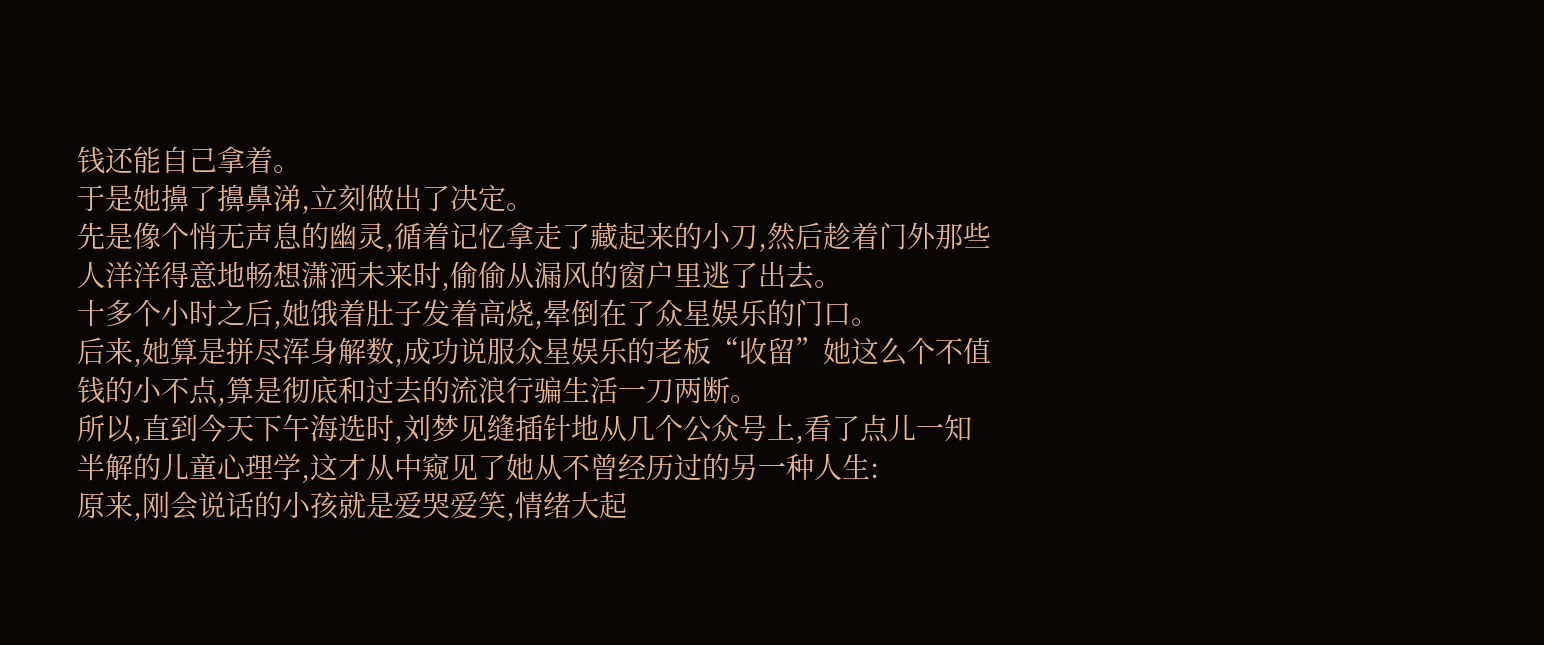钱还能自己拿着。
于是她擤了擤鼻涕,立刻做出了决定。
先是像个悄无声息的幽灵,循着记忆拿走了藏起来的小刀,然后趁着门外那些人洋洋得意地畅想潇洒未来时,偷偷从漏风的窗户里逃了出去。
十多个小时之后,她饿着肚子发着高烧,晕倒在了众星娱乐的门口。
后来,她算是拼尽浑身解数,成功说服众星娱乐的老板“收留”她这么个不值钱的小不点,算是彻底和过去的流浪行骗生活一刀两断。
所以,直到今天下午海选时,刘梦见缝插针地从几个公众号上,看了点儿一知半解的儿童心理学,这才从中窥见了她从不曾经历过的另一种人生:
原来,刚会说话的小孩就是爱哭爱笑,情绪大起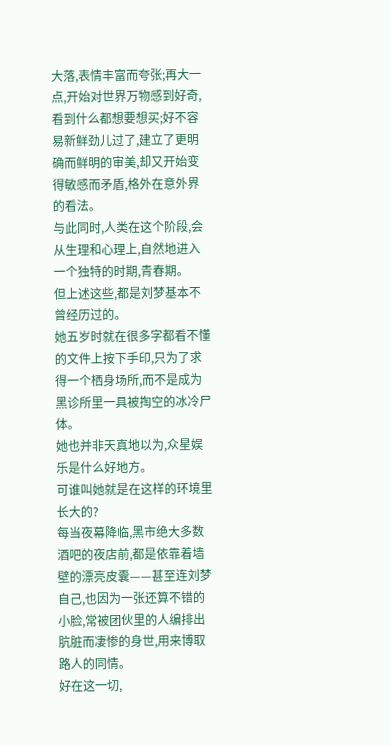大落,表情丰富而夸张;再大一点,开始对世界万物感到好奇,看到什么都想要想买;好不容易新鲜劲儿过了,建立了更明确而鲜明的审美,却又开始变得敏感而矛盾,格外在意外界的看法。
与此同时,人类在这个阶段,会从生理和心理上,自然地进入一个独特的时期,青春期。
但上述这些,都是刘梦基本不曾经历过的。
她五岁时就在很多字都看不懂的文件上按下手印,只为了求得一个栖身场所,而不是成为黑诊所里一具被掏空的冰冷尸体。
她也并非天真地以为,众星娱乐是什么好地方。
可谁叫她就是在这样的环境里长大的?
每当夜幕降临,黑市绝大多数酒吧的夜店前,都是依靠着墙壁的漂亮皮囊——甚至连刘梦自己,也因为一张还算不错的小脸,常被团伙里的人编排出肮脏而凄惨的身世,用来博取路人的同情。
好在这一切,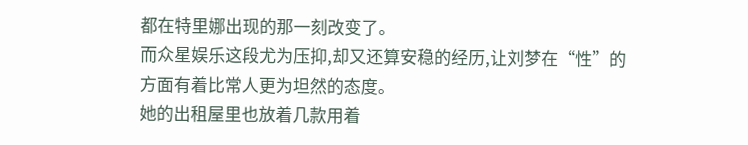都在特里娜出现的那一刻改变了。
而众星娱乐这段尤为压抑,却又还算安稳的经历,让刘梦在“性”的方面有着比常人更为坦然的态度。
她的出租屋里也放着几款用着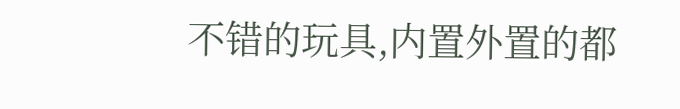不错的玩具,内置外置的都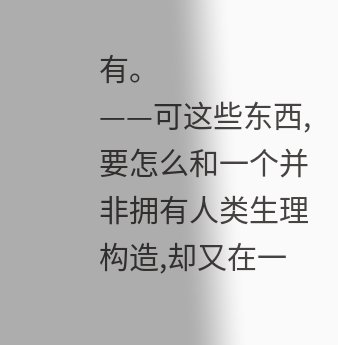有。
——可这些东西,要怎么和一个并非拥有人类生理构造,却又在一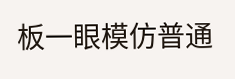板一眼模仿普通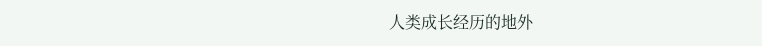人类成长经历的地外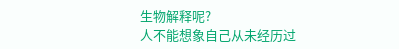生物解释呢?
人不能想象自己从未经历过